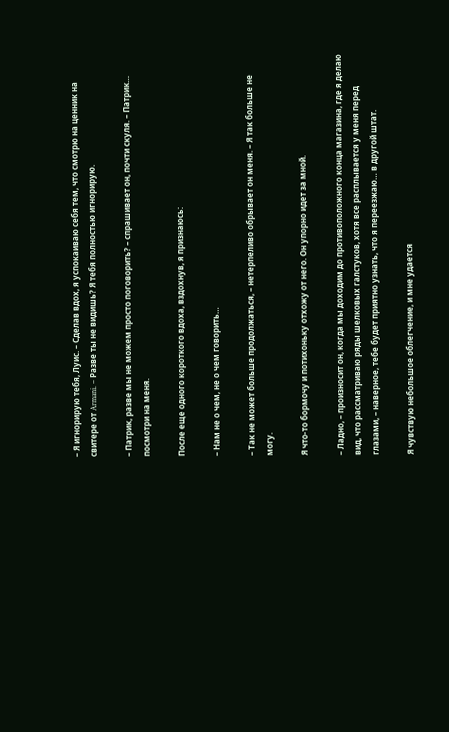– Я игнорирую тебя, Луис. – Сделав вдох, я успокаиваю себя тем, что смотрю на ценник на свитере от Armani. – Разве ты не видишь? Я тебя полностью игнорирую.

– Патрик, разве мы не можем просто поговорить? – спрашивает он, почти скуля. – Патрик… посмотри на меня.

После еще одного короткого вдоха, вздохнув, я признаюсь:

– Нам не о чем, не о чем говорить…

– Так не может больше продолжаться, – нетерпеливо обрывает он меня. – Я так больше не могу.

Я что-то бормочу и потихоньку отхожу от него. Он упорно идет за мной.

– Ладно, – произносит он, когда мы доходим до противоположного конца магазина, где я делаю вид, что рассматриваю ряды шелковых галстуков, хотя все расплывается у меня перед глазами, – наверное, тебе будет приятно узнать, что я переезжаю… в другой штат.

Я чувствую небольшое облегчение, и мне удается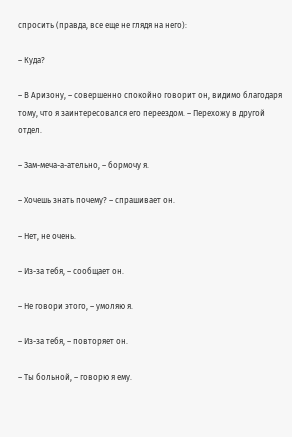спросить (правда, все еще не глядя на него):

– Куда?

– В Аризону, – совершенно спокойно говорит он, видимо благодаря тому, что я заинтересовался его переездом. – Перехожу в другой отдел.

– Зам-меча-а-ательно, – бормочу я.

– Хочешь знать почему? – спрашивает он.

– Нет, не очень.

– Из-за тебя, – сообщает он.

– Не говори этого, – умоляю я.

– Из-за тебя, – повторяет он.

– Ты больной, – говорю я ему.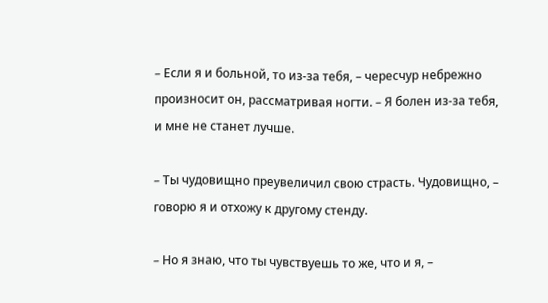– Если я и больной, то из-за тебя, – чересчур небрежно произносит он, рассматривая ногти. – Я болен из-за тебя, и мне не станет лучше.

– Ты чудовищно преувеличил свою страсть. Чудовищно, – говорю я и отхожу к другому стенду.

– Но я знаю, что ты чувствуешь то же, что и я, –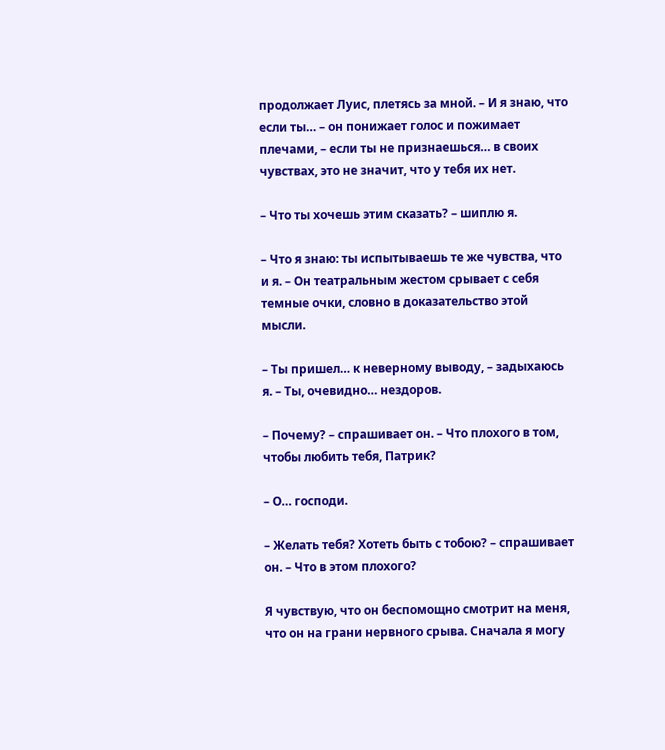продолжает Луис, плетясь за мной. – И я знаю, что если ты… – он понижает голос и пожимает плечами, – если ты не признаешься… в своих чувствах, это не значит, что у тебя их нет.

– Что ты хочешь этим сказать? – шиплю я.

– Что я знаю: ты испытываешь те же чувства, что и я. – Он театральным жестом срывает с себя темные очки, словно в доказательство этой мысли.

– Ты пришел… к неверному выводу, – задыхаюсь я. – Ты, очевидно… нездоров.

– Почему? – спрашивает он. – Что плохого в том, чтобы любить тебя, Патрик?

– О… господи.

– Желать тебя? Хотеть быть с тобою? – спрашивает он. – Что в этом плохого?

Я чувствую, что он беспомощно смотрит на меня, что он на грани нервного срыва. Сначала я могу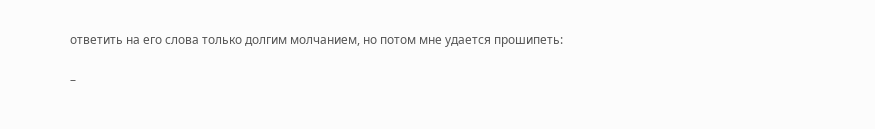ответить на его слова только долгим молчанием, но потом мне удается прошипеть:

–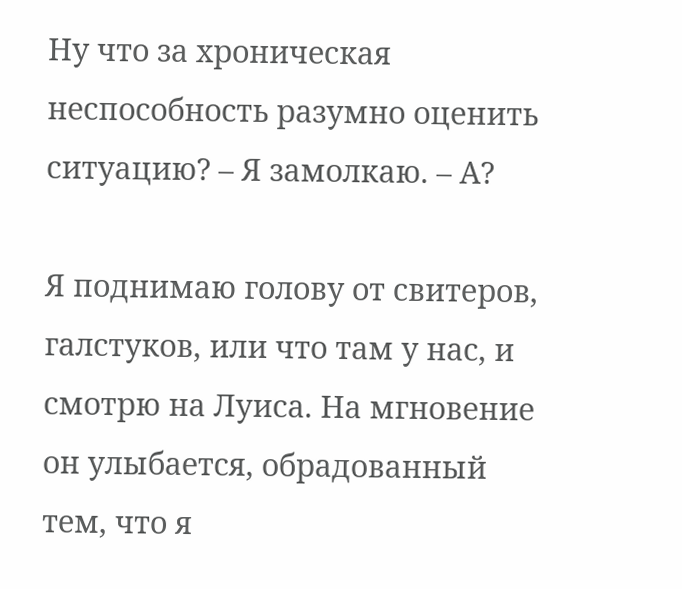Ну что за хроническая неспособность разумно оценить ситуацию? – Я замолкаю. – А?

Я поднимаю голову от свитеров, галстуков, или что там у нас, и смотрю на Луиса. На мгновение он улыбается, обрадованный тем, что я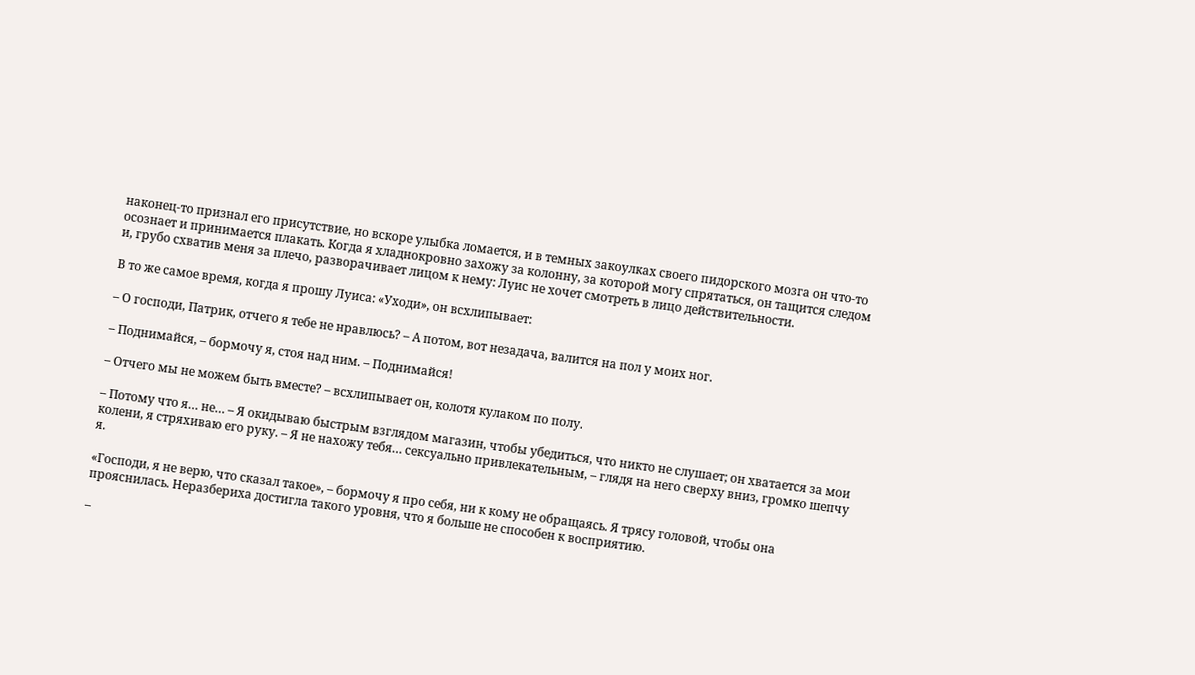наконец-то признал его присутствие, но вскоре улыбка ломается, и в темных закоулках своего пидорского мозга он что-то осознает и принимается плакать. Когда я хладнокровно захожу за колонну, за которой могу спрятаться, он тащится следом и, грубо схватив меня за плечо, разворачивает лицом к нему: Луис не хочет смотреть в лицо действительности.

В то же самое время, когда я прошу Луиса: «Уходи», он всхлипывает:

– О господи, Патрик, отчего я тебе не нравлюсь? – А потом, вот незадача, валится на пол у моих ног.

– Поднимайся, – бормочу я, стоя над ним. – Поднимайся!

– Отчего мы не можем быть вместе? – всхлипывает он, колотя кулаком по полу.

– Потому что я… не… – Я окидываю быстрым взглядом магазин, чтобы убедиться, что никто не слушает; он хватается за мои колени, я стряхиваю его руку. – Я не нахожу тебя… сексуально привлекательным, – глядя на него сверху вниз, громко шепчу я.

«Господи, я не верю, что сказал такое», – бормочу я про себя, ни к кому не обращаясь. Я трясу головой, чтобы она прояснилась. Неразбериха достигла такого уровня, что я больше не способен к восприятию.

–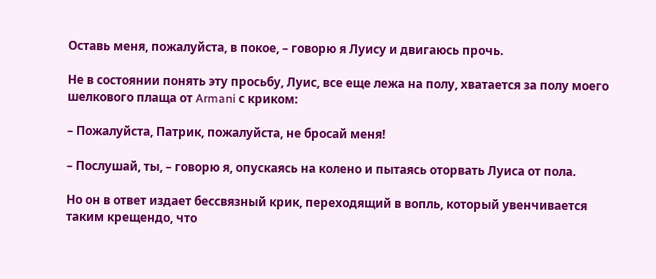Оставь меня, пожалуйста, в покое, – говорю я Луису и двигаюсь прочь.

Не в состоянии понять эту просьбу, Луис, все еще лежа на полу, хватается за полу моего шелкового плаща от Armani с криком:

– Пожалуйста, Патрик, пожалуйста, не бросай меня!

– Послушай, ты, – говорю я, опускаясь на колено и пытаясь оторвать Луиса от пола.

Но он в ответ издает бессвязный крик, переходящий в вопль, который увенчивается таким крещендо, что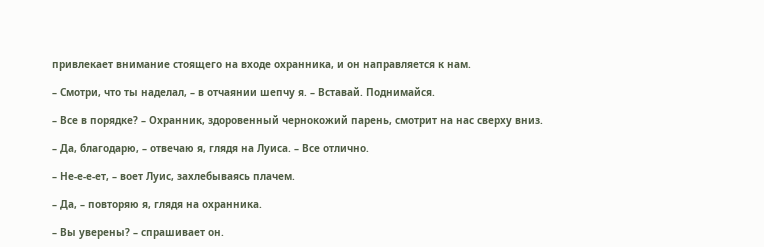привлекает внимание стоящего на входе охранника, и он направляется к нам.

– Смотри, что ты наделал, – в отчаянии шепчу я. – Вставай. Поднимайся.

– Все в порядке? – Охранник, здоровенный чернокожий парень, смотрит на нас сверху вниз.

– Да, благодарю, – отвечаю я, глядя на Луиса. – Все отлично.

– Не-е-е-ет, – воет Луис, захлебываясь плачем.

– Да, – повторяю я, глядя на охранника.

– Вы уверены? – спрашивает он.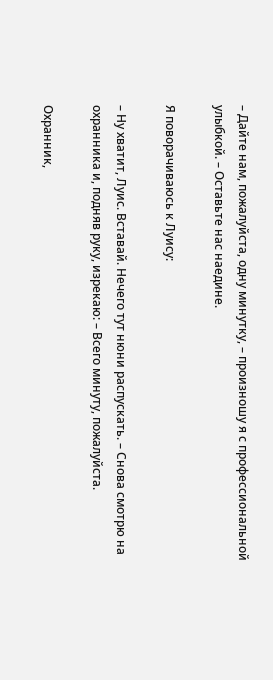– Дайте нам, пожалуйста, одну минутку, – произношу я с профессиональной улыбкой. – Оставьте нас наедине.

Я поворачиваюсь к Луису:

– Ну хватит, Луис. Вставай. Нечего тут нюни распускать. – Снова смотрю на охранника и, подняв руку, изрекаю: – Всего минуту, пожалуйста.

Охранник,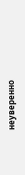неуверенно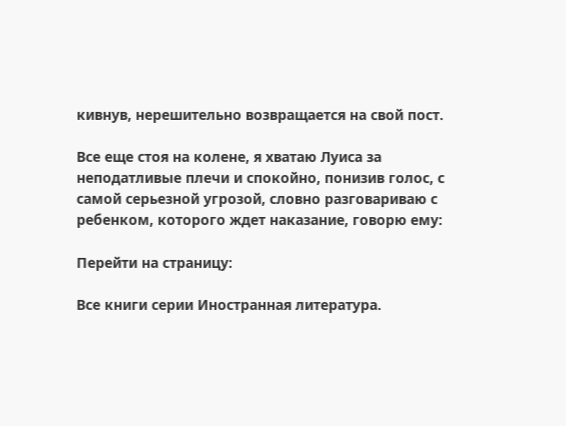кивнув, нерешительно возвращается на свой пост.

Все еще стоя на колене, я хватаю Луиса за неподатливые плечи и спокойно, понизив голос, с самой серьезной угрозой, словно разговариваю с ребенком, которого ждет наказание, говорю ему:

Перейти на страницу:

Все книги серии Иностранная литература.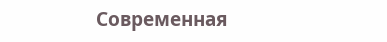Современная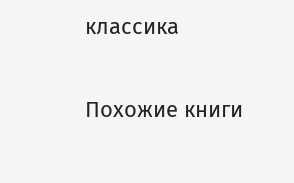классика

Похожие книги